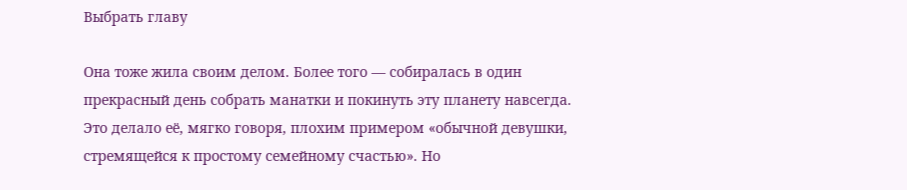Выбрать главу

Она тоже жила своим делом. Более того — собиралась в один прекрасный день собрать манатки и покинуть эту планету навсегда. Это делало её, мягко говоря, плохим примером «обычной девушки, стремящейся к простому семейному счастью». Но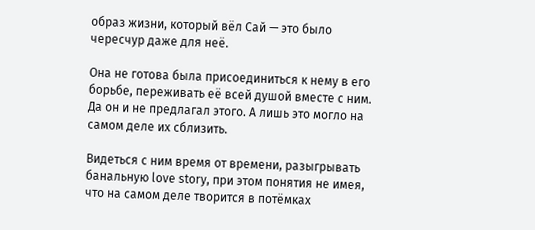образ жизни, который вёл Сай — это было чересчур даже для неё.

Она не готова была присоединиться к нему в его борьбе, переживать её всей душой вместе с ним. Да он и не предлагал этого. А лишь это могло на самом деле их сблизить.

Видеться с ним время от времени, разыгрывать банальную love story, при этом понятия не имея, что на самом деле творится в потёмках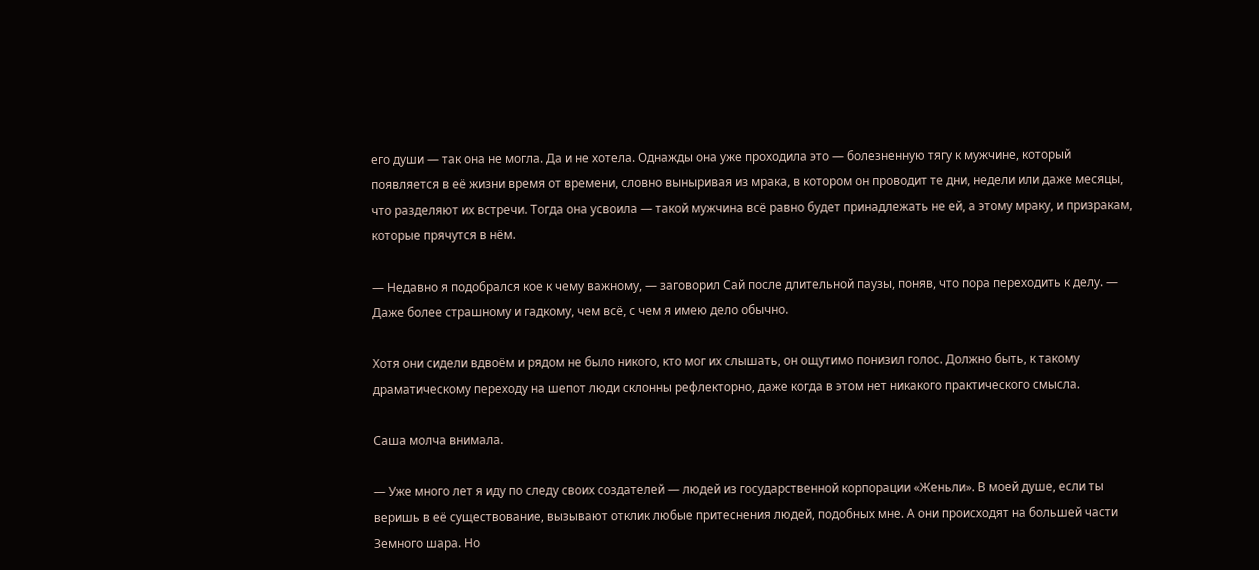его души — так она не могла. Да и не хотела. Однажды она уже проходила это — болезненную тягу к мужчине, который появляется в её жизни время от времени, словно выныривая из мрака, в котором он проводит те дни, недели или даже месяцы, что разделяют их встречи. Тогда она усвоила — такой мужчина всё равно будет принадлежать не ей, а этому мраку, и призракам, которые прячутся в нём.

— Недавно я подобрался кое к чему важному, — заговорил Сай после длительной паузы, поняв, что пора переходить к делу. — Даже более страшному и гадкому, чем всё, с чем я имею дело обычно.

Хотя они сидели вдвоём и рядом не было никого, кто мог их слышать, он ощутимо понизил голос. Должно быть, к такому драматическому переходу на шепот люди склонны рефлекторно, даже когда в этом нет никакого практического смысла.

Саша молча внимала.

— Уже много лет я иду по следу своих создателей — людей из государственной корпорации «Женьли». В моей душе, если ты веришь в её существование, вызывают отклик любые притеснения людей, подобных мне. А они происходят на большей части Земного шара. Но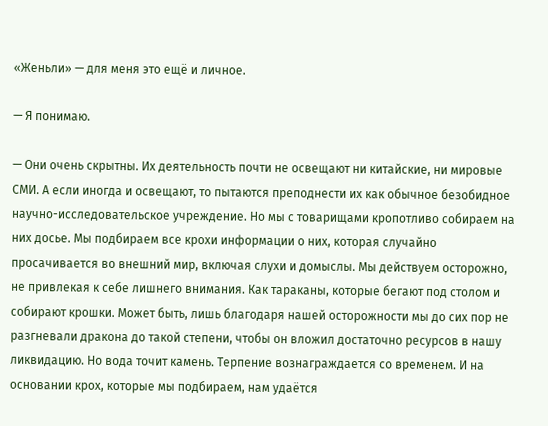«Женьли» — для меня это ещё и личное.

— Я понимаю.

— Они очень скрытны. Их деятельность почти не освещают ни китайские, ни мировые СМИ. А если иногда и освещают, то пытаются преподнести их как обычное безобидное научно-исследовательское учреждение. Но мы с товарищами кропотливо собираем на них досье. Мы подбираем все крохи информации о них, которая случайно просачивается во внешний мир, включая слухи и домыслы. Мы действуем осторожно, не привлекая к себе лишнего внимания. Как тараканы, которые бегают под столом и собирают крошки. Может быть, лишь благодаря нашей осторожности мы до сих пор не разгневали дракона до такой степени, чтобы он вложил достаточно ресурсов в нашу ликвидацию. Но вода точит камень. Терпение вознаграждается со временем. И на основании крох, которые мы подбираем, нам удаётся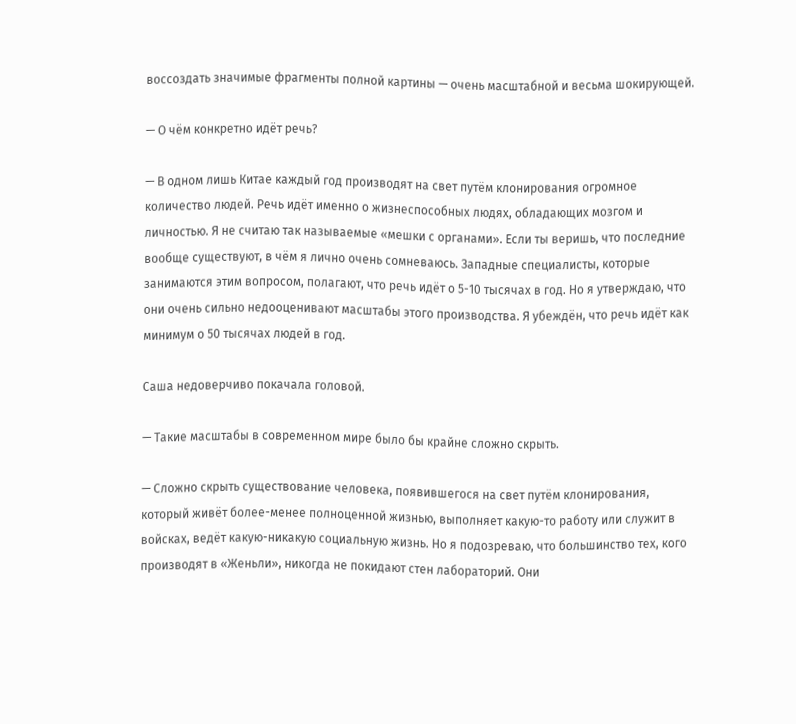воссоздать значимые фрагменты полной картины — очень масштабной и весьма шокирующей.

— О чём конкретно идёт речь?

— В одном лишь Китае каждый год производят на свет путём клонирования огромное количество людей. Речь идёт именно о жизнеспособных людях, обладающих мозгом и личностью. Я не считаю так называемые «мешки с органами». Если ты веришь, что последние вообще существуют, в чём я лично очень сомневаюсь. Западные специалисты, которые занимаются этим вопросом, полагают, что речь идёт о 5-10 тысячах в год. Но я утверждаю, что они очень сильно недооценивают масштабы этого производства. Я убеждён, что речь идёт как минимум о 50 тысячах людей в год.

Саша недоверчиво покачала головой.

— Такие масштабы в современном мире было бы крайне сложно скрыть.

— Сложно скрыть существование человека, появившегося на свет путём клонирования, который живёт более-менее полноценной жизнью, выполняет какую-то работу или служит в войсках, ведёт какую-никакую социальную жизнь. Но я подозреваю, что большинство тех, кого производят в «Женьли», никогда не покидают стен лабораторий. Они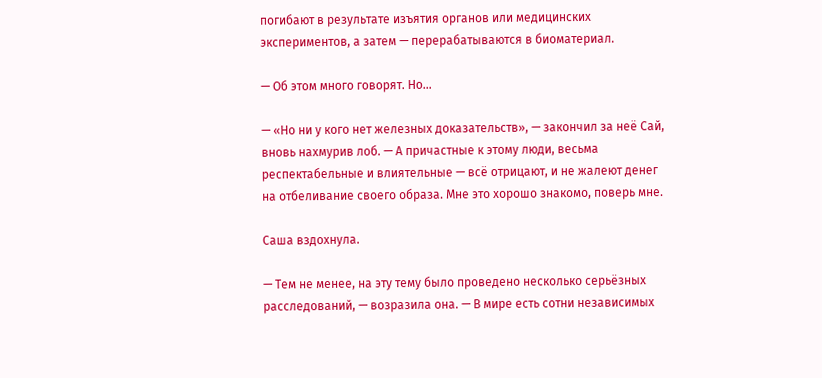погибают в результате изъятия органов или медицинских экспериментов, а затем — перерабатываются в биоматериал.

— Об этом много говорят. Но…

— «Но ни у кого нет железных доказательств», — закончил за неё Сай, вновь нахмурив лоб. — А причастные к этому люди, весьма респектабельные и влиятельные — всё отрицают, и не жалеют денег на отбеливание своего образа. Мне это хорошо знакомо, поверь мне.

Саша вздохнула.

— Тем не менее, на эту тему было проведено несколько серьёзных расследований, — возразила она. — В мире есть сотни независимых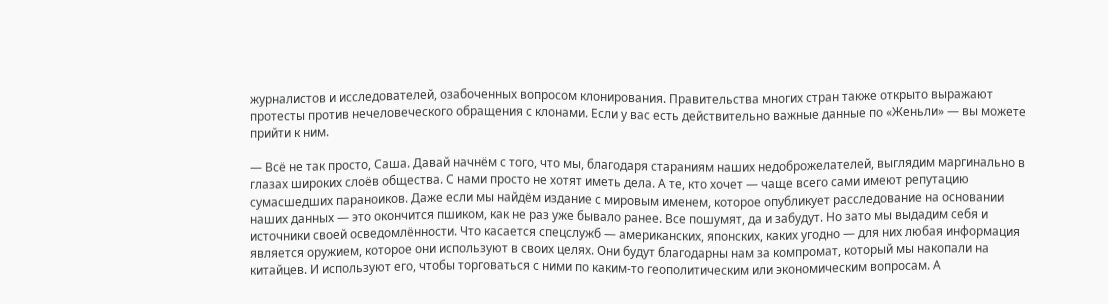журналистов и исследователей, озабоченных вопросом клонирования. Правительства многих стран также открыто выражают протесты против нечеловеческого обращения с клонами. Если у вас есть действительно важные данные по «Женьли» — вы можете прийти к ним.

— Всё не так просто, Саша. Давай начнём с того, что мы, благодаря стараниям наших недоброжелателей, выглядим маргинально в глазах широких слоёв общества. С нами просто не хотят иметь дела. А те, кто хочет — чаще всего сами имеют репутацию сумасшедших параноиков. Даже если мы найдём издание с мировым именем, которое опубликует расследование на основании наших данных — это окончится пшиком, как не раз уже бывало ранее. Все пошумят, да и забудут. Но зато мы выдадим себя и источники своей осведомлённости. Что касается спецслужб — американских, японских, каких угодно — для них любая информация является оружием, которое они используют в своих целях. Они будут благодарны нам за компромат, который мы накопали на китайцев. И используют его, чтобы торговаться с ними по каким-то геополитическим или экономическим вопросам. А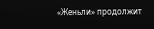«Женьли» продолжит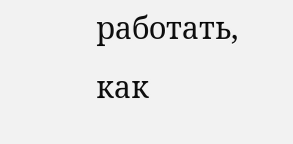работать, как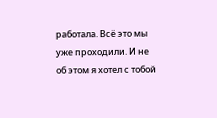работала. Всё это мы уже проходили. И не об этом я хотел с тобой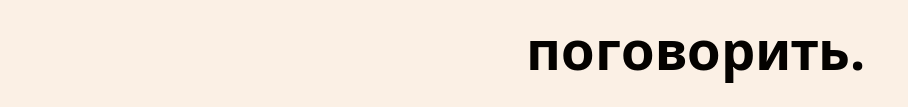поговорить.